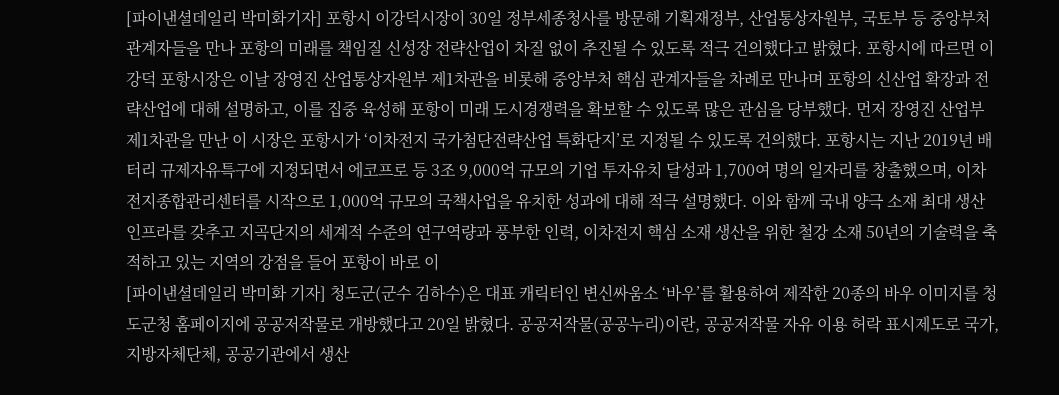[파이낸셜데일리 박미화기자] 포항시 이강덕시장이 30일 정부세종청사를 방문해 기획재정부, 산업통상자원부, 국토부 등 중앙부처 관계자들을 만나 포항의 미래를 책임질 신성장 전략산업이 차질 없이 추진될 수 있도록 적극 건의했다고 밝혔다. 포항시에 따르면 이강덕 포항시장은 이날 장영진 산업통상자원부 제1차관을 비롯해 중앙부처 핵심 관계자들을 차례로 만나며 포항의 신산업 확장과 전략산업에 대해 설명하고, 이를 집중 육성해 포항이 미래 도시경쟁력을 확보할 수 있도록 많은 관심을 당부했다. 먼저 장영진 산업부 제1차관을 만난 이 시장은 포항시가 ‘이차전지 국가첨단전략산업 특화단지’로 지정될 수 있도록 건의했다. 포항시는 지난 2019년 배터리 규제자유특구에 지정되면서 에코프로 등 3조 9,000억 규모의 기업 투자유치 달성과 1,700여 명의 일자리를 창출했으며, 이차전지종합관리센터를 시작으로 1,000억 규모의 국책사업을 유치한 성과에 대해 적극 설명했다. 이와 함께 국내 양극 소재 최대 생산 인프라를 갖추고 지곡단지의 세계적 수준의 연구역량과 풍부한 인력, 이차전지 핵심 소재 생산을 위한 철강 소재 50년의 기술력을 축적하고 있는 지역의 강점을 들어 포항이 바로 이
[파이낸셜데일리 박미화 기자] 청도군(군수 김하수)은 대표 캐릭터인 변신싸움소 ‘바우’를 활용하여 제작한 20종의 바우 이미지를 청도군청 홈페이지에 공공저작물로 개방했다고 20일 밝혔다. 공공저작물(공공누리)이란, 공공저작물 자유 이용 허락 표시제도로 국가, 지방자체단체, 공공기관에서 생산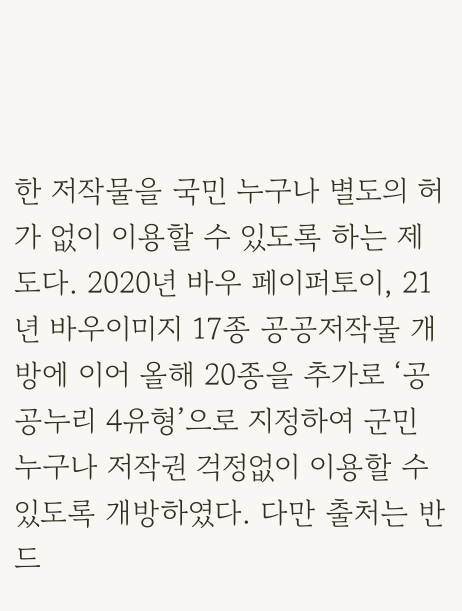한 저작물을 국민 누구나 별도의 허가 없이 이용할 수 있도록 하는 제도다. 2020년 바우 페이퍼토이, 21년 바우이미지 17종 공공저작물 개방에 이어 올해 20종을 추가로 ‘공공누리 4유형’으로 지정하여 군민 누구나 저작권 걱정없이 이용할 수 있도록 개방하였다. 다만 출처는 반드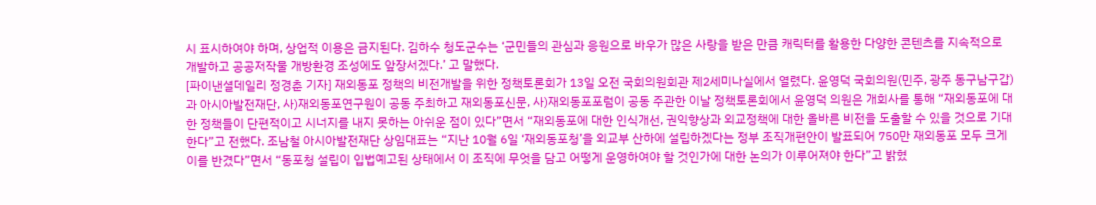시 표시하여야 하며, 상업적 이용은 금지된다. 김하수 청도군수는 ‘군민들의 관심과 응원으로 바우가 많은 사랑을 받은 만큼 캐릭터를 활용한 다양한 콘텐츠를 지속적으로 개발하고 공공저작물 개방환경 조성에도 앞장서겠다.’ 고 말했다.
[파이낸셜데일리 정경춘 기자] 재외동포 정책의 비전개발을 위한 정책토론회가 13일 오전 국회의원회관 제2세미나실에서 열렸다. 윤영덕 국회의원(민주, 광주 동구남구갑)과 아시아발전재단, 사)재외동포연구원이 공동 주최하고 재외동포신문, 사)재외동포포럼이 공동 주관한 이날 정책토론회에서 윤영덕 의원은 개회사를 통해 “재외동포에 대한 정책들이 단편적이고 시너지를 내지 못하는 아쉬운 점이 있다”면서 “재외동포에 대한 인식개선, 권익향상과 외교정책에 대한 올바른 비전을 도출할 수 있을 것으로 기대한다”고 전했다. 조남철 아시아발전재단 상임대표는 “지난 10월 6일 ‘재외동포청’을 외교부 산하에 설립하겠다는 정부 조직개편안이 발표되어 750만 재외동포 모두 크게 이를 반겼다”면서 “동포청 설립이 입법예고된 상태에서 이 조직에 무엇을 담고 어떻게 운영하여야 할 것인가에 대한 논의가 이루어져야 한다”고 밝혔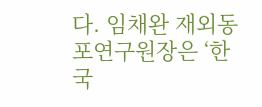다. 임채완 재외동포연구원장은 ‘한국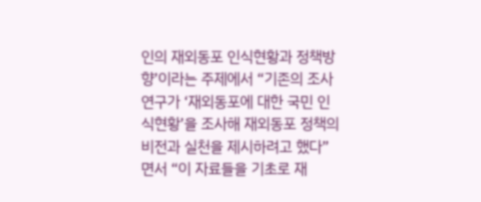인의 재외동포 인식현황과 정책방향’이라는 주제에서 “기존의 조사 연구가 ‘재외동포에 대한 국민 인식현황’을 조사해 재외동포 정책의 비전과 실천을 제시하려고 했다”면서 “이 자료들을 기초로 재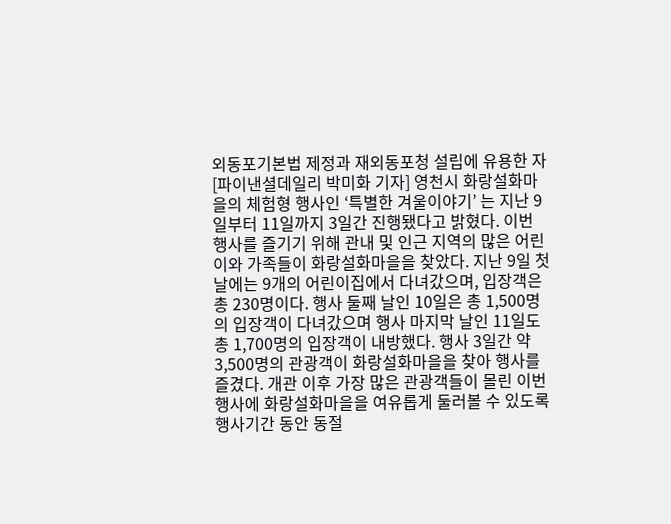외동포기본법 제정과 재외동포청 설립에 유용한 자
[파이낸셜데일리 박미화 기자] 영천시 화랑설화마을의 체험형 행사인 ‘특별한 겨울이야기’ 는 지난 9일부터 11일까지 3일간 진행됐다고 밝혔다. 이번 행사를 즐기기 위해 관내 및 인근 지역의 많은 어린이와 가족들이 화랑설화마을을 찾았다. 지난 9일 첫날에는 9개의 어린이집에서 다녀갔으며, 입장객은 총 230명이다. 행사 둘째 날인 10일은 총 1,500명의 입장객이 다녀갔으며 행사 마지막 날인 11일도 총 1,700명의 입장객이 내방했다. 행사 3일간 약 3,500명의 관광객이 화랑설화마을을 찾아 행사를 즐겼다. 개관 이후 가장 많은 관광객들이 몰린 이번 행사에 화랑설화마을을 여유롭게 둘러볼 수 있도록 행사기간 동안 동절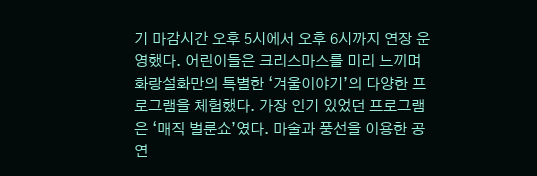기 마감시간 오후 5시에서 오후 6시까지 연장 운영했다. 어린이들은 크리스마스를 미리 느끼며 화랑설화만의 특별한 ‘겨울이야기’의 다양한 프로그램을 체험했다. 가장 인기 있었던 프로그램은 ‘매직 벌룬쇼’였다. 마술과 풍선을 이용한 공연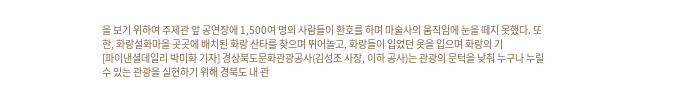을 보기 위하여 주제관 앞 공연장에 1,500여 명의 사람들이 환호를 하며 마술사의 움직임에 눈을 떼지 못했다. 또한, 화랑설화마을 곳곳에 배치된 화랑 산타를 찾으며 뛰어놀고, 화랑들이 입었던 옷을 입으며 화랑의 기
[파이낸셜데일리 박미화 기자] 경상북도문화관광공사(김성조 사장, 이하 공사)는 관광의 문턱을 낮춰 누구나 누릴 수 있는 관광을 실현하기 위해 경북도 내 관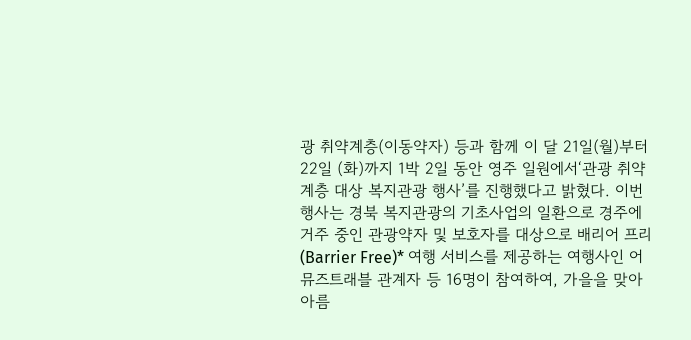광 취약계층(이동약자) 등과 함께 이 달 21일(월)부터 22일 (화)까지 1박 2일 동안 영주 일원에서‘관광 취약계층 대상 복지관광 행사’를 진행했다고 밝혔다. 이번 행사는 경북 복지관광의 기초사업의 일환으로 경주에 거주 중인 관광약자 및 보호자를 대상으로 배리어 프리(Barrier Free)* 여행 서비스를 제공하는 여행사인 어뮤즈트래블 관계자 등 16명이 참여하여, 가을을 맞아 아름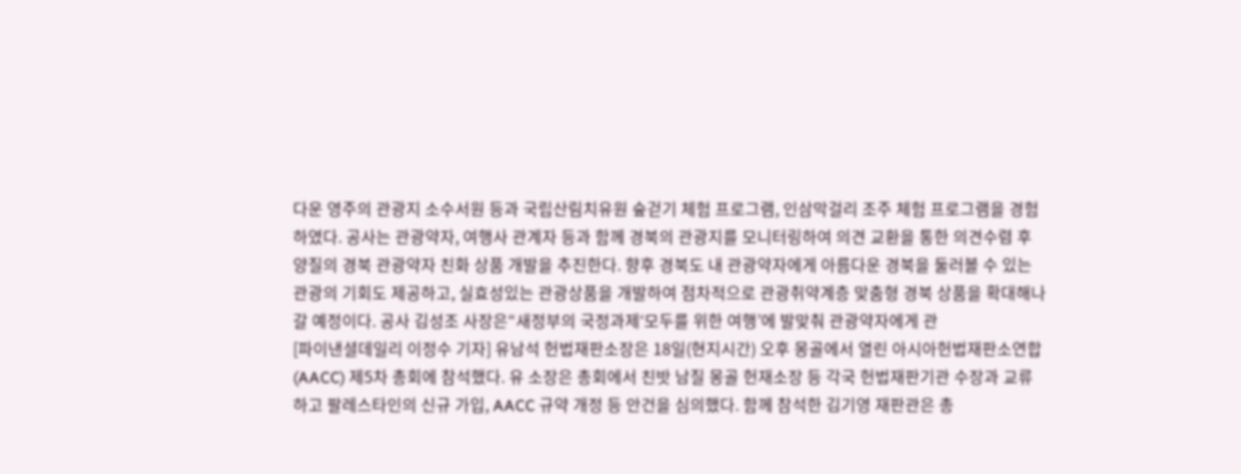다운 영주의 관광지 소수서원 등과 국립산림치유원 숲걷기 체험 프로그램, 인삼막걸리 조주 체험 프로그램을 경험하였다. 공사는 관광약자, 여행사 관계자 등과 함께 경북의 관광지를 모니터링하여 의견 교환을 통한 의견수렴 후 양질의 경북 관광약자 친화 상품 개발을 추진한다. 향후 경북도 내 관광약자에게 아름다운 경북을 둘러볼 수 있는 관광의 기회도 제공하고, 실효성있는 관광상품을 개발하여 점차적으로 관광취약계층 맞춤형 경북 상품을 확대해나갈 예정이다. 공사 김성조 사장은“새정부의 국정과제‘모두를 위한 여행’에 발맞춰 관광약자에게 관
[파이낸셜데일리 이정수 기자] 유남석 헌법재판소장은 18일(현지시간) 오후 몽골에서 열린 아시아헌법재판소연합(AACC) 제5차 총회에 참석했다. 유 소장은 총회에서 친밧 남질 몽골 헌재소장 등 각국 헌법재판기관 수장과 교류하고 팔레스타인의 신규 가입, AACC 규약 개정 등 안건을 심의했다. 함께 참석한 김기영 재판관은 총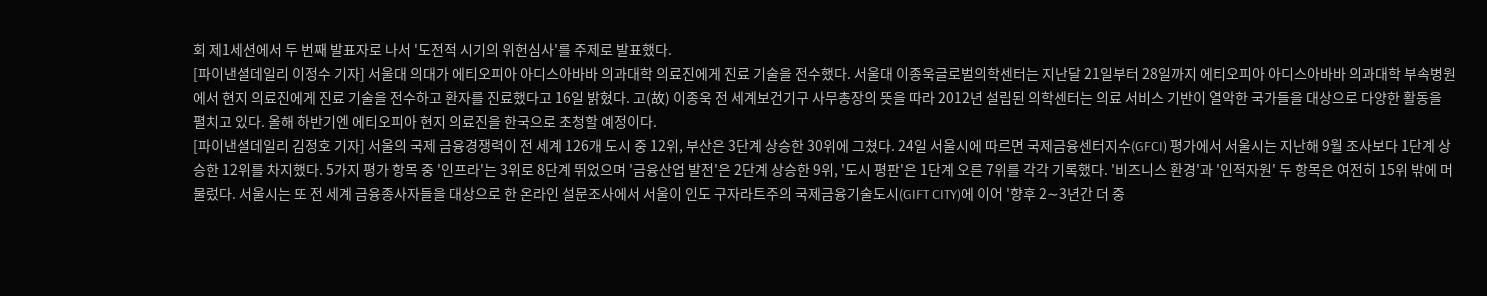회 제1세션에서 두 번째 발표자로 나서 '도전적 시기의 위헌심사'를 주제로 발표했다.
[파이낸셜데일리 이정수 기자] 서울대 의대가 에티오피아 아디스아바바 의과대학 의료진에게 진료 기술을 전수했다. 서울대 이종욱글로벌의학센터는 지난달 21일부터 28일까지 에티오피아 아디스아바바 의과대학 부속병원에서 현지 의료진에게 진료 기술을 전수하고 환자를 진료했다고 16일 밝혔다. 고(故) 이종욱 전 세계보건기구 사무총장의 뜻을 따라 2012년 설립된 의학센터는 의료 서비스 기반이 열악한 국가들을 대상으로 다양한 활동을 펼치고 있다. 올해 하반기엔 에티오피아 현지 의료진을 한국으로 초청할 예정이다.
[파이낸셜데일리 김정호 기자] 서울의 국제 금융경쟁력이 전 세계 126개 도시 중 12위, 부산은 3단계 상승한 30위에 그쳤다. 24일 서울시에 따르면 국제금융센터지수(GFCI) 평가에서 서울시는 지난해 9월 조사보다 1단계 상승한 12위를 차지했다. 5가지 평가 항목 중 '인프라'는 3위로 8단계 뛰었으며 '금융산업 발전'은 2단계 상승한 9위, '도시 평판'은 1단계 오른 7위를 각각 기록했다. '비즈니스 환경'과 '인적자원' 두 항목은 여전히 15위 밖에 머물렀다. 서울시는 또 전 세계 금융종사자들을 대상으로 한 온라인 설문조사에서 서울이 인도 구자라트주의 국제금융기술도시(GIFT CITY)에 이어 '향후 2∼3년간 더 중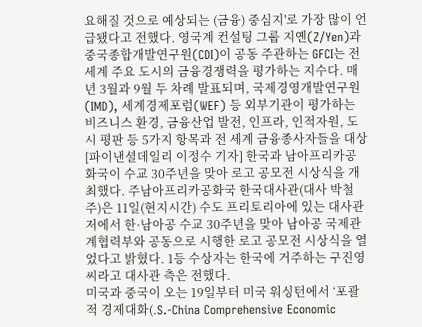요해질 것으로 예상되는 (금융) 중심지'로 가장 많이 언급됐다고 전했다. 영국계 컨설팅 그룹 지옌(Z/Yen)과 중국종합개발연구원(CDI)이 공동 주관하는 GFCI는 전 세계 주요 도시의 금융경쟁력을 평가하는 지수다. 매년 3월과 9월 두 차례 발표되며, 국제경영개발연구원(IMD), 세계경제포럼(WEF) 등 외부기관이 평가하는 비즈니스 환경, 금융산업 발전, 인프라, 인적자원, 도시 평판 등 5가지 항목과 전 세계 금융종사자들을 대상
[파이낸셜데일리 이정수 기자] 한국과 남아프리카공화국이 수교 30주년을 맞아 로고 공모전 시상식을 개최했다. 주남아프리카공화국 한국대사관(대사 박철주)은 11일(현지시간) 수도 프리토리아에 있는 대사관저에서 한·남아공 수교 30주년을 맞아 남아공 국제관계협력부와 공동으로 시행한 로고 공모전 시상식을 열었다고 밝혔다. 1등 수상자는 한국에 거주하는 구진영 씨라고 대사관 측은 전했다.
미국과 중국이 오는 19일부터 미국 워싱턴에서 ‘포괄적 경제대화(.S.-China Comprehensive Economic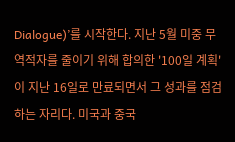Dialogue)’를 시작한다. 지난 5월 미중 무역적자를 줄이기 위해 합의한 '100일 계획'이 지난 16일로 만료되면서 그 성과를 점검하는 자리다. 미국과 중국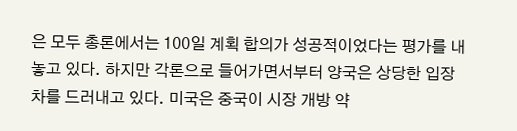은 모두 총론에서는 100일 계획 합의가 성공적이었다는 평가를 내놓고 있다. 하지만 각론으로 들어가면서부터 양국은 상당한 입장 차를 드러내고 있다. 미국은 중국이 시장 개방 약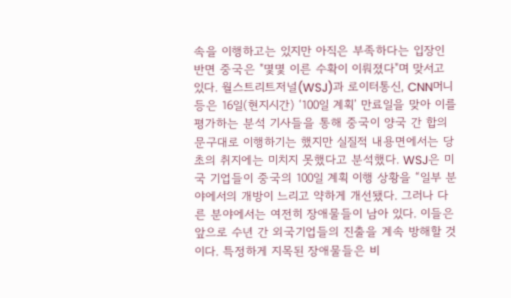속을 이행하고는 있지만 아직은 부족하다는 입장인 반면 중국은 "몇몇 이른 수확이 이뤄졌다"며 맞서고 있다. 월스트리트저널(WSJ)과 로이터통신, CNN머니 등은 16일(현지시간) ‘100일 계획’ 만료일을 맞아 이를 평가하는 분석 기사들을 통해 중국이 양국 간 합의 문구대로 이행하기는 했지만 실질적 내용면에서는 당초의 취지에는 미치지 못했다고 분석했다. WSJ은 미국 기업들이 중국의 100일 계획 이행 상황을 “일부 분야에서의 개방이 느리고 약하게 개선됐다. 그러나 다른 분야에서는 여전히 장애물들이 남아 있다. 이들은 앞으로 수년 간 외국기업들의 진출을 계속 방해할 것이다. 특정하게 지목된 장애물들은 비